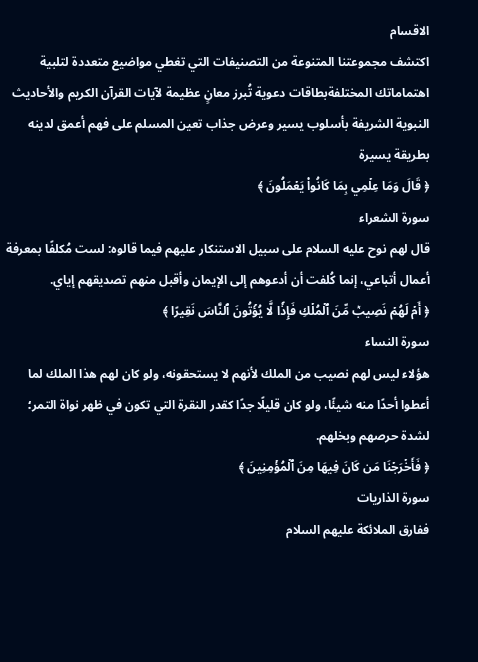الاقسام
اكتشف مجموعتنا المتنوعة من التصنيفات التي تغطي مواضيع متعددة لتلبية اهتماماتك المختلفةبطاقات دعوية تُبرز معانٍ عظيمة لآيات القرآن الكريم والأحاديث النبوية الشريفة بأسلوب يسير وعرض جذاب تعين المسلم على فهم أعمق لدينه بطريقة يسيرة
﴿ قَالَ وَمَا عِلۡمِي بِمَا كَانُواْ يَعۡمَلُونَ ﴾
سورة الشعراء
قال لهم نوح عليه السلام على سبيل الاستنكار عليهم فيما قالوه: لست مُكلفًا بمعرفة أعمال أتباعي، إنما كُلفت أن أدعوهم إلى الإيمان وأقبل منهم تصديقهم إياي.
﴿ أَمۡ لَهُمۡ نَصِيبٞ مِّنَ ٱلۡمُلۡكِ فَإِذٗا لَّا يُؤۡتُونَ ٱلنَّاسَ نَقِيرًا ﴾
سورة النساء
هؤلاء ليس لهم نصيب من الملك لأنهم لا يستحقونه، ولو كان لهم هذا الملك لما أعطوا أحدًا منه شيئًا، ولو كان قليلًا جدًا كقدر النقرة التي تكون في ظهر نواة التمر؛ لشدة حرصهم وبخلهم.
﴿ فَأَخۡرَجۡنَا مَن كَانَ فِيهَا مِنَ ٱلۡمُؤۡمِنِينَ ﴾
سورة الذاريات
ففارق الملائكة عليهم السلام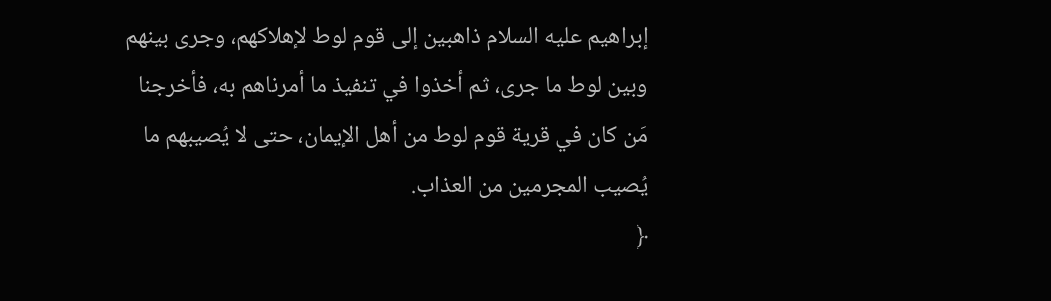إبراهيم عليه السلام ذاهبين إلى قوم لوط لإهلاكهم، وجرى بينهم وبين لوط ما جرى، ثم أخذوا في تنفيذ ما أمرناهم به، فأخرجنا مَن كان في قرية قوم لوط من أهل الإيمان، حتى لا يُصيبهم ما يُصيب المجرمين من العذاب.
﴿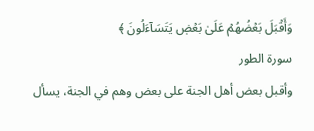وَأَقۡبَلَ بَعۡضُهُمۡ عَلَىٰ بَعۡضٖ يَتَسَآءَلُونَ ﴾
سورة الطور
وأقبل بعض أهل الجنة على بعض وهم في الجنة، يسأل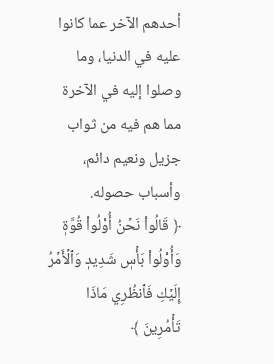أحدهم الآخر عما كانوا عليه في الدنيا، وما وصلوا إليه في الآخرة مما هم فيه من ثواب جزيل ونعيم دائم، وأسباب حصوله.
﴿ قَالُواْ نَحۡنُ أُوْلُواْ قُوَّةٖ وَأُوْلُواْ بَأۡسٖ شَدِيدٖ وَٱلۡأَمۡرُ إِلَيۡكِ فَٱنظُرِي مَاذَا تَأۡمُرِينَ ﴾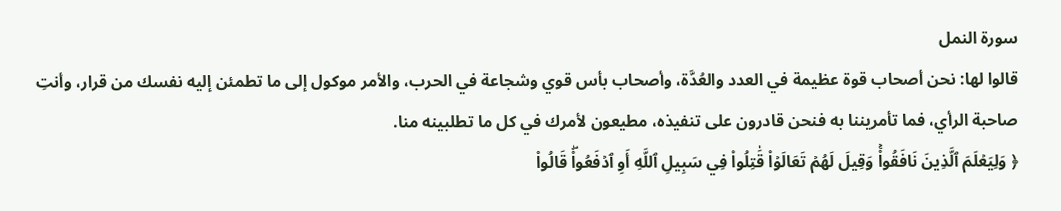سورة النمل
قالوا لها: نحن أصحاب قوة عظيمة في العدد والعُدَّة، وأصحاب بأس قوي وشجاعة في الحرب، والأمر موكول إلى ما تطمئن إليه نفسك من قرار، وأنتِ صاحبة الرأي، فما تأمريننا به فنحن قادرون على تنفيذه، مطيعون لأمرك في كل ما تطلبينه منا.
﴿ وَلِيَعۡلَمَ ٱلَّذِينَ نَافَقُواْۚ وَقِيلَ لَهُمۡ تَعَالَوۡاْ قَٰتِلُواْ فِي سَبِيلِ ٱللَّهِ أَوِ ٱدۡفَعُواْۖ قَالُواْ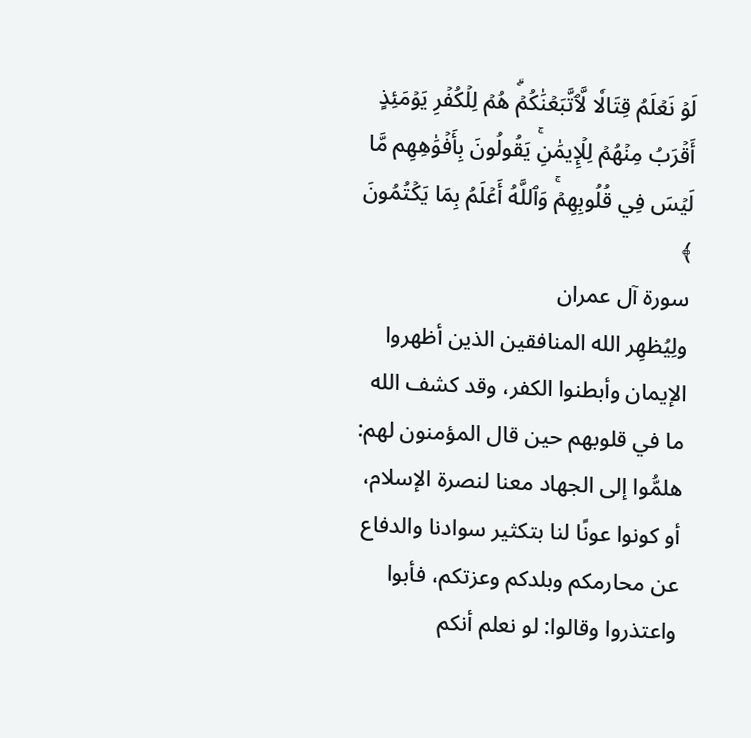لَوۡ نَعۡلَمُ قِتَالٗا لَّٱتَّبَعۡنَٰكُمۡۗ هُمۡ لِلۡكُفۡرِ يَوۡمَئِذٍ أَقۡرَبُ مِنۡهُمۡ لِلۡإِيمَٰنِۚ يَقُولُونَ بِأَفۡوَٰهِهِم مَّا لَيۡسَ فِي قُلُوبِهِمۡۚ وَٱللَّهُ أَعۡلَمُ بِمَا يَكۡتُمُونَ ﴾
سورة آل عمران
ولِيُظهِر الله المنافقين الذين أظهروا الإيمان وأبطنوا الكفر، وقد كشف الله ما في قلوبهم حين قال المؤمنون لهم: هلمُّوا إلى الجهاد معنا لنصرة الإسلام، أو كونوا عونًا لنا بتكثير سوادنا والدفاع عن محارمكم وبلدكم وعزتكم، فأبوا واعتذروا وقالوا: لو نعلم أنكم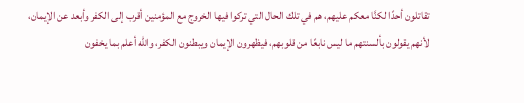تقاتلون أحدًا لكنَّا معكم عليهم، هم في تلك الحال التي تركوا فيها الخروج مع المؤمنين أقرب إلى الكفر وأبعد عن الإيمان، لأنهم يقولون بألسنتهم ما ليس نابعًا من قلوبهم، فيظهرون الإيمان ويبطنون الكفر، والله أعلم بما يخفون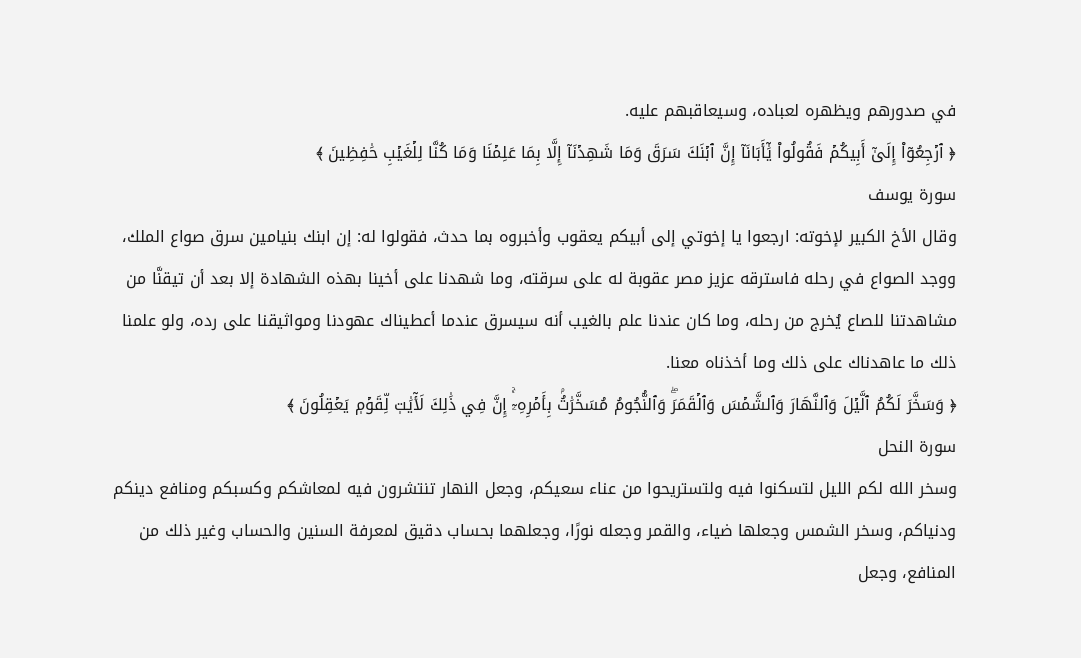في صدورهم ويظهره لعباده، وسيعاقبهم عليه.
﴿ ٱرۡجِعُوٓاْ إِلَىٰٓ أَبِيكُمۡ فَقُولُواْ يَٰٓأَبَانَآ إِنَّ ٱبۡنَكَ سَرَقَ وَمَا شَهِدۡنَآ إِلَّا بِمَا عَلِمۡنَا وَمَا كُنَّا لِلۡغَيۡبِ حَٰفِظِينَ ﴾
سورة يوسف
وقال الأخ الكبير لإخوته: ارجعوا يا إخوتي إلى أبيكم يعقوب وأخبروه بما حدث، فقولوا له: إن ابنك بنيامين سرق صواع الملك، ووجد الصواع في رحله فاسترقه عزيز مصر عقوبة له على سرقته، وما شهدنا على أخينا بهذه الشهادة إلا بعد أن تيقنَّا من مشاهدتنا للصاع يُخرج من رحله، وما كان عندنا علم بالغيب أنه سيسرق عندما أعطيناك عهودنا ومواثيقنا على رده، ولو علمنا ذلك ما عاهدناك على ذلك وما أخذناه معنا.
﴿ وَسَخَّرَ لَكُمُ ٱلَّيۡلَ وَٱلنَّهَارَ وَٱلشَّمۡسَ وَٱلۡقَمَرَۖ وَٱلنُّجُومُ مُسَخَّرَٰتُۢ بِأَمۡرِهِۦٓۚ إِنَّ فِي ذَٰلِكَ لَأٓيَٰتٖ لِّقَوۡمٖ يَعۡقِلُونَ ﴾
سورة النحل
وسخر الله لكم الليل لتسكنوا فيه ولتستريحوا من عناء سعيكم، وجعل النهار تنتشرون فيه لمعاشكم وكسبكم ومنافع دينكم ودنياكم، وسخر الشمس وجعلها ضياء، والقمر وجعله نورًا، وجعلهما بحساب دقيق لمعرفة السنين والحساب وغير ذلك من المنافع، وجعل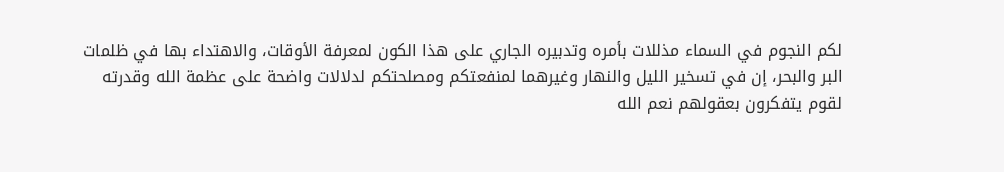لكم النجوم في السماء مذللات بأمره وتدبيره الجاري على هذا الكون لمعرفة الأوقات، والاهتداء بها في ظلمات البر والبحر، إن في تسخير الليل والنهار وغيرهما لمنفعتكم ومصلحتكم لدلالات واضحة على عظمة الله وقدرته لقوم يتفكرون بعقولهم نعم الله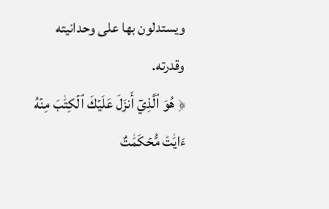ويستدلون بها على وحدانيته وقدرته.
﴿ هُوَ ٱلَّذِيٓ أَنزَلَ عَلَيۡكَ ٱلۡكِتَٰبَ مِنۡهُ ءَايَٰتٞ مُّحۡكَمَٰتٌ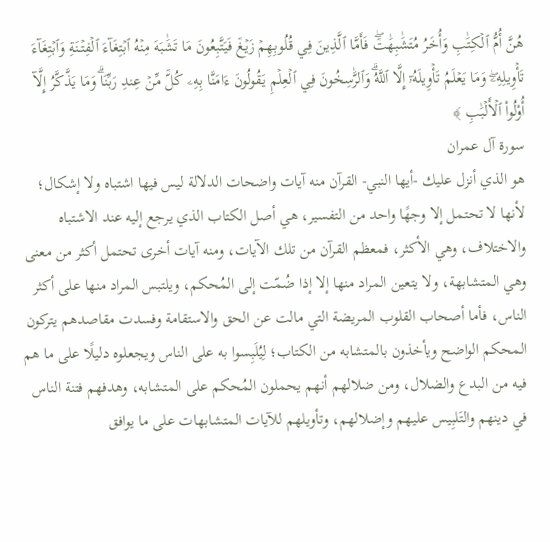هُنَّ أُمُّ ٱلۡكِتَٰبِ وَأُخَرُ مُتَشَٰبِهَٰتٞۖ فَأَمَّا ٱلَّذِينَ فِي قُلُوبِهِمۡ زَيۡغٞ فَيَتَّبِعُونَ مَا تَشَٰبَهَ مِنۡهُ ٱبۡتِغَآءَ ٱلۡفِتۡنَةِ وَٱبۡتِغَآءَ تَأۡوِيلِهِۦۖ وَمَا يَعۡلَمُ تَأۡوِيلَهُۥٓ إِلَّا ٱللَّهُۗ وَٱلرَّٰسِخُونَ فِي ٱلۡعِلۡمِ يَقُولُونَ ءَامَنَّا بِهِۦ كُلّٞ مِّنۡ عِندِ رَبِّنَاۗ وَمَا يَذَّكَّرُ إِلَّآ أُوْلُواْ ٱلۡأَلۡبَٰبِ ﴾
سورة آل عمران
هو الذي أنزل عليك -أيها النبي- القرآن منه آيات واضحات الدلالة ليس فيها اشتباه ولا إشكال؛ لأنها لا تحتمل إلا وجهًا واحد من التفسير، هي أصل الكتاب الذي يرجع إليه عند الاشتباه والاختلاف، وهي الأكثر، فمعظم القرآن من تلك الآيات، ومنه آيات أخرى تحتمل أكثر من معنى وهي المتشابهة، ولا يتعين المراد منها إلا إذا ضُمّت إلى المُحكم، ويلتبس المراد منها على أكثر الناس، فأما أصحاب القلوب المريضة التي مالت عن الحق والاستقامة وفسدت مقاصدهم يتركون المحكم الواضح ويأخذون بالمتشابه من الكتاب؛ لِيُلَبِسوا به على الناس ويجعلوه دليلًا على ما هم فيه من البدع والضلال، ومن ضلالهم أنهم يحملون المُحكم على المتشابه، وهدفهم فتنة الناس في دينهم والتَلبِيس عليهم وإضلالهم، وتأويلهم للآيات المتشابهات على ما يوافق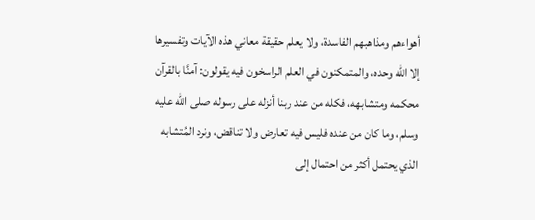أهواءهم ومذاهبهم الفاسدة، ولا يعلم حقيقة معاني هذه الآيات وتفسيرها إلا الله وحده، والمتمكنون في العلم الراسخون فيه يقولون: آمنَّا بالقرآن محكمه ومتشابهه، فكله من عند ربنا أنزله على رسوله صلى الله عليه وسلم، وما كان من عنده فليس فيه تعارض ولا تناقض، ونرد المُتشابه الذي يحتمل أكثر من احتمال إلى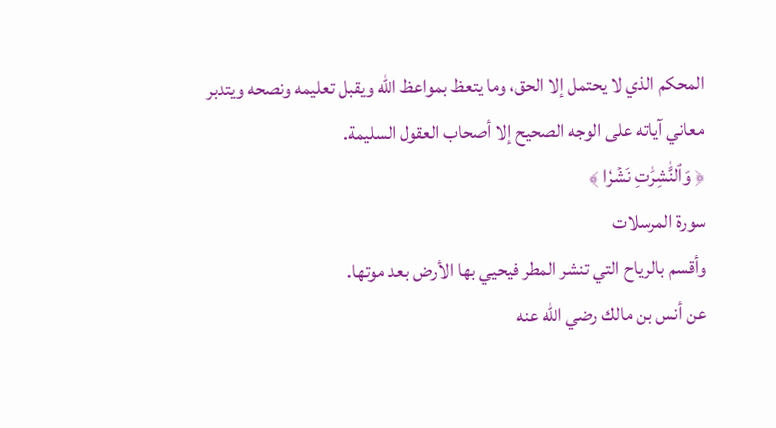المحكم الذي لا يحتمل إلا الحق، وما يتعظ بمواعظ الله ويقبل تعليمه ونصحه ويتدبر معاني آياته على الوجه الصحيح إلا أصحاب العقول السليمة.
﴿ وَٱلنَّٰشِرَٰتِ نَشۡرٗا ﴾
سورة المرسلات
وأقسم بالرياح التي تنشر المطر فيحيي بها الأرض بعد موتها.
عن أنس بن مالك رضي الله عنه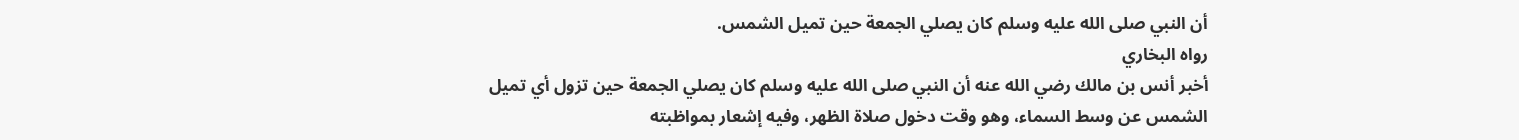أن النبي صلى الله عليه وسلم كان يصلي الجمعة حين تميل الشمس.
رواه البخاري
أخبر أنس بن مالك رضي الله عنه أن النبي صلى الله عليه وسلم كان يصلي الجمعة حين تزول أي تميل الشمس عن وسط السماء، وهو وقت دخول صلاة الظهر، وفيه إشعار بمواظبته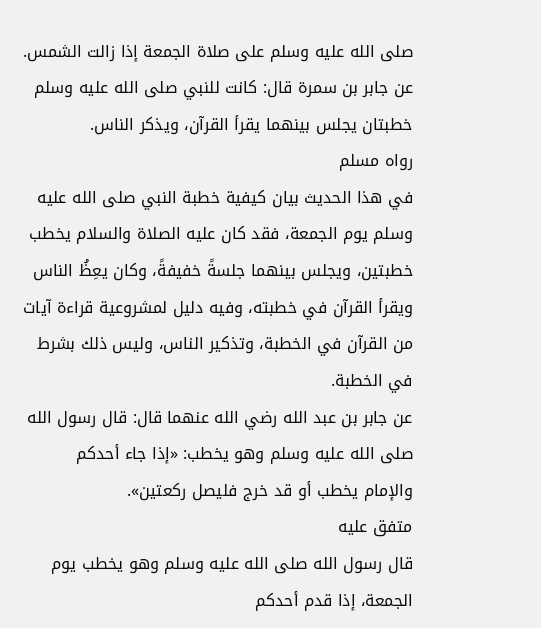صلى الله عليه وسلم على صلاة الجمعة إذا زالت الشمس.
عن جابر بن سمرة قال: كانت للنبي صلى الله عليه وسلم خطبتان يجلس بينهما يقرأ القرآن، ويذكر الناس.
رواه مسلم
في هذا الحديث بيان كيفية خطبة النبي صلى الله عليه وسلم يوم الجمعة، فقد كان عليه الصلاة والسلام يخطب خطبتين، ويجلس بينهما جلسةً خفيفةً، وكان يعِظُ الناس ويقرأ القرآن في خطبته، وفيه دليل لمشروعية قراءة آيات من القرآن في الخطبة، وتذكير الناس، وليس ذلك بشرط في الخطبة.
عن جابر بن عبد الله رضي الله عنهما قال: قال رسول الله صلى الله عليه وسلم وهو يخطب: «إذا جاء أحدكم والإمام يخطب أو قد خرج فليصل ركعتين».
متفق عليه
قال رسول الله صلى الله عليه وسلم وهو يخطب يوم الجمعة، إذا قدم أحدكم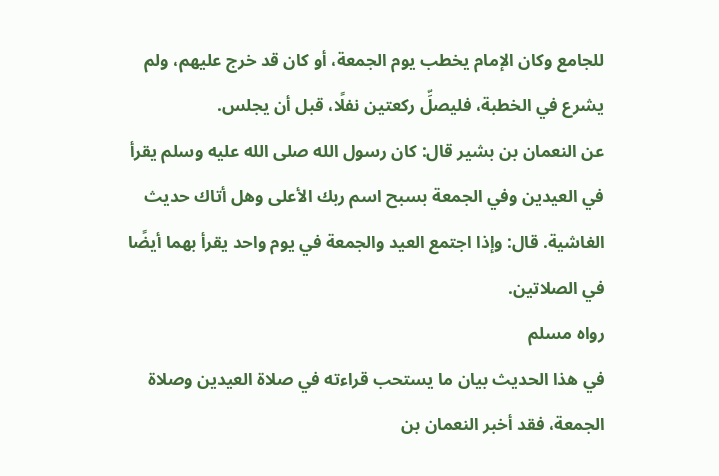للجامع وكان الإمام يخطب يوم الجمعة، أو كان قد خرج عليهم، ولم يشرع في الخطبة، فليصلِّ ركعتين نفلًا، قبل أن يجلس.
عن النعمان بن بشير قال: كان رسول الله صلى الله عليه وسلم يقرأ في العيدين وفي الجمعة بسبح اسم ربك الأعلى وهل أتاك حديث الغاشية. قال: وإذا اجتمع العيد والجمعة في يوم واحد يقرأ بهما أيضًا في الصلاتين.
رواه مسلم
في هذا الحديث بيان ما يستحب قراءته في صلاة العيدين وصلاة الجمعة، فقد أخبر النعمان بن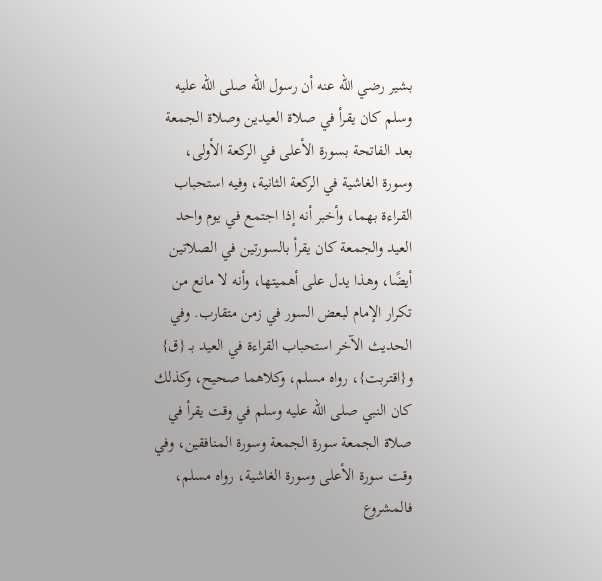بشير رضي الله عنه أن رسول الله صلى الله عليه وسلم كان يقرأ في صلاة العيدين وصلاة الجمعة بعد الفاتحة بسورة الأعلى في الركعة الأولى، وسورة الغاشية في الركعة الثانية، وفيه استحباب القراءة بهما، وأخبر أنه إذا اجتمع في يوم واحد العيد والجمعة كان يقرأ بالسورتين في الصلاتين أيضًا، وهذا يدل على أهميتها، وأنه لا مانع من تكرار الإمام لبعض السور في زمن متقارب. وفي الحديث الآخر استحباب القراءة في العيد بـ {ق} و{اقتربت}، رواه مسلم، وكلاهما صحيح، وكذلك كان النبي صلى الله عليه وسلم في وقت يقرأ في صلاة الجمعة سورة الجمعة وسورة المنافقين، وفي وقت سورة الأعلى وسورة الغاشية، رواه مسلم، فالمشروع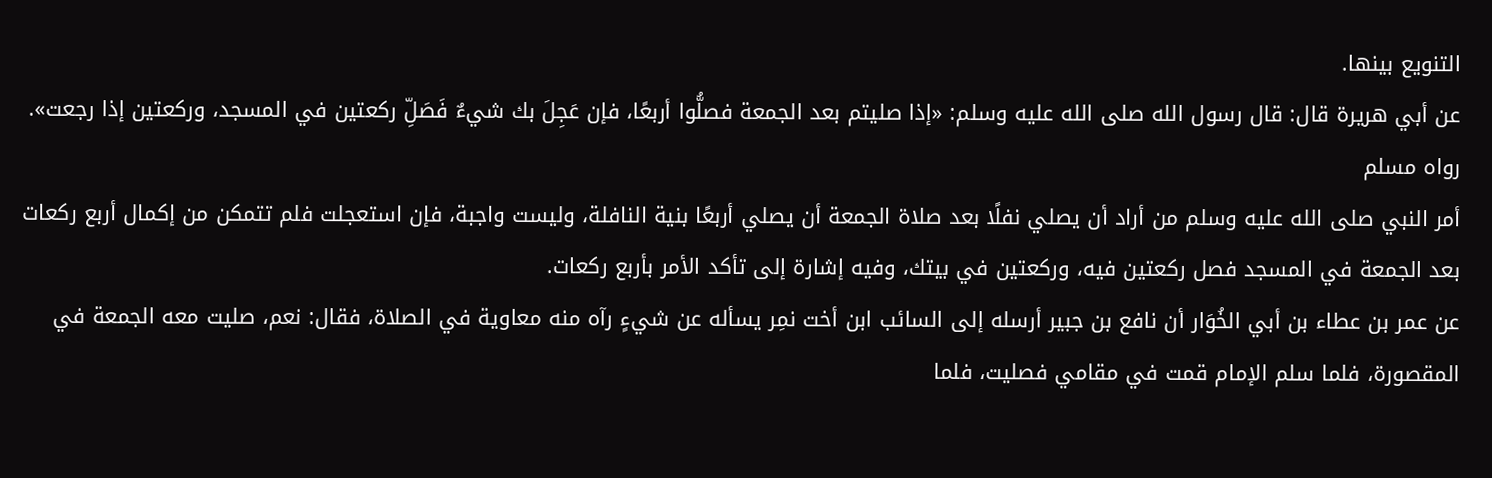التنويع بينها.
عن أبي هريرة قال: قال رسول الله صلى الله عليه وسلم: «إذا صليتم بعد الجمعة فصلُّوا أربعًا، فإن عَجِلَ بك شيءٌ فَصَلِّ ركعتين في المسجد، وركعتين إذا رجعت».
رواه مسلم
أمر النبي صلى الله عليه وسلم من أراد أن يصلي نفلًا بعد صلاة الجمعة أن يصلي أربعًا بنية النافلة، وليست واجبة، فإن استعجلت فلم تتمكن من إكمال أربع ركعات بعد الجمعة في المسجد فصل ركعتين فيه، وركعتين في بيتك، وفيه إشارة إلى تأكد الأمر بأربع ركعات.
عن عمر بن عطاء بن أبي الخُوَار أن نافع بن جبير أرسله إلى السائب ابن أخت نمِر يسأله عن شيءٍ رآه منه معاوية في الصلاة، فقال: نعم، صليت معه الجمعة في المقصورة، فلما سلم الإمام قمت في مقامي فصليت، فلما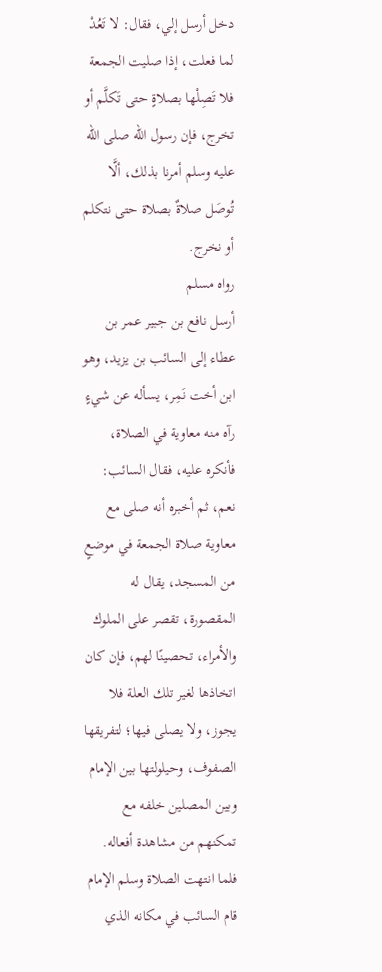دخل أرسل إلي، فقال: لا تَعُدْ لما فعلت، إذا صليت الجمعة فلا تَصِلْها بصلاةٍ حتى تَكلَّم أو تخرج، فإن رسول الله صلى الله عليه وسلم أمرنا بذلك، ألَّا تُوصَل صلاةٌ بصلاة حتى نتكلم أو نخرج.
رواه مسلم
أرسل نافع بن جبير عمر بن عطاء إلى السائب بن يزيد، وهو ابن أخت نَمِر، يسأله عن شيءٍ رآه منه معاوية في الصلاة، فأنكره عليه، فقال السائب: نعم، ثم أخبره أنه صلى مع معاوية صلاة الجمعة في موضعٍ من المسجد، يقال له المقصورة، تقصر على الملوك والأمراء، تحصينًا لهم، فإن كان اتخاذها لغير تلك العلة فلا يجوز، ولا يصلى فيها؛ لتفريقها الصفوف، وحيلولتها بين الإمام وبين المصلين خلفه مع تمكنهم من مشاهدة أفعاله. فلما انتهت الصلاة وسلم الإمام قام السائب في مكانه الذي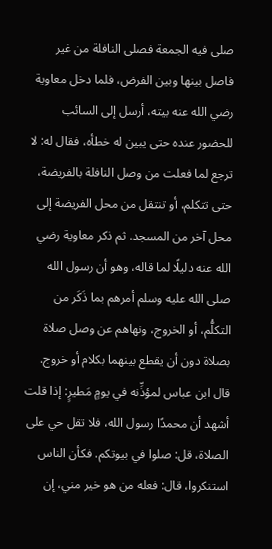صلى فيه الجمعة فصلى النافلة من غير فاصل بينها وبين الفرض، فلما دخل معاوية رضي الله عنه بيته، أرسل إلى السائب للحضور عنده حتى يبين له خطأه، فقال له: لا ترجع لما فعلت من وصل النافلة بالفريضة، حتى تتكلم، أو تنتقل من محل الفريضة إلى محل آخر من المسجد. ثم ذكر معاوية رضي الله عنه دليلًا لما قاله، وهو أن رسول الله صلى الله عليه وسلم أمرهم بما ذَكَر من التكلُّم، أو الخروج، ونهاهم عن وصل صلاة بصلاة دون أن يقطع بينهما بكلام أو خروج.
قال ابن عباس لمؤذِّنه في يومٍ مَطيرٍ: إذا قلت أشهد أن محمدًا رسول الله، فلا تقل حي على الصلاة، قل: صلوا في بيوتكم. فكأن الناس استنكروا، قال: فعله من هو خير مني، إن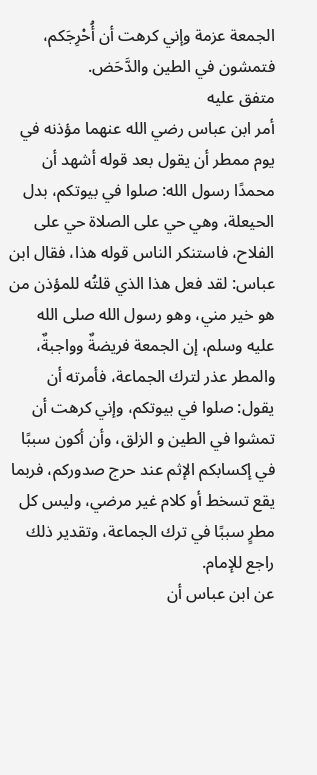الجمعة عزمة وإني كرهت أن أُحْرِجَكم، فتمشون في الطين والدَّحَض.
متفق عليه
أمر ابن عباس رضي الله عنهما مؤذنه في يوم ممطر أن يقول بعد قوله أشهد أن محمدًا رسول الله: صلوا في بيوتكم، بدل الحيعلة، وهي حي على الصلاة حي على الفلاح، فاستنكر الناس قوله هذا، فقال ابن عباس: لقد فعل هذا الذي قلتُه للمؤذن من هو خير مني، وهو رسول الله صلى الله عليه وسلم، إن الجمعة فريضةٌ وواجبةٌ، والمطر عذر لترك الجماعة، فأمرته أن يقول: صلوا في بيوتكم، وإني كرهت أن تمشوا في الطين و الزلق، وأن أكون سببًا في إكسابكم الإثم عند حرج صدوركم، فربما يقع تسخط أو كلام غير مرضي، وليس كل مطرٍ سببًا في ترك الجماعة، وتقدير ذلك راجع للإمام.
عن ابن عباس أن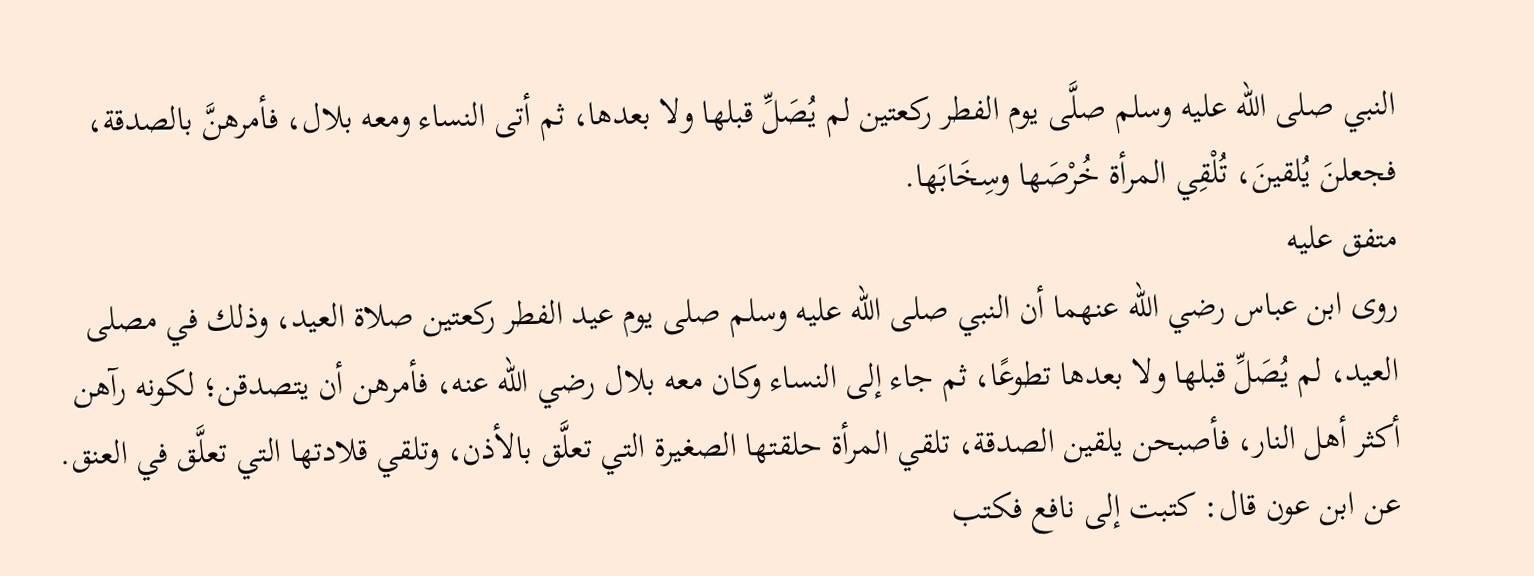النبي صلى الله عليه وسلم صلَّى يوم الفطر ركعتين لم يُصَلِّ قبلها ولا بعدها، ثم أتى النساء ومعه بلال، فأمرهنَّ بالصدقة، فجعلنَ يُلقينَ، تُلْقِي المرأة خُرْصَها وسِخَابَها.
متفق عليه
روى ابن عباس رضي الله عنهما أن النبي صلى الله عليه وسلم صلى يوم عيد الفطر ركعتين صلاة العيد، وذلك في مصلى العيد، لم يُصَلِّ قبلها ولا بعدها تطوعًا، ثم جاء إلى النساء وكان معه بلال رضي الله عنه، فأمرهن أن يتصدقن؛ لكونه رآهن أكثر أهل النار، فأصبحن يلقين الصدقة، تلقي المرأة حلقتها الصغيرة التي تعلَّق بالأذن، وتلقي قلادتها التي تعلَّق في العنق.
عن ابن عون قال: كتبت إلى نافع فكتب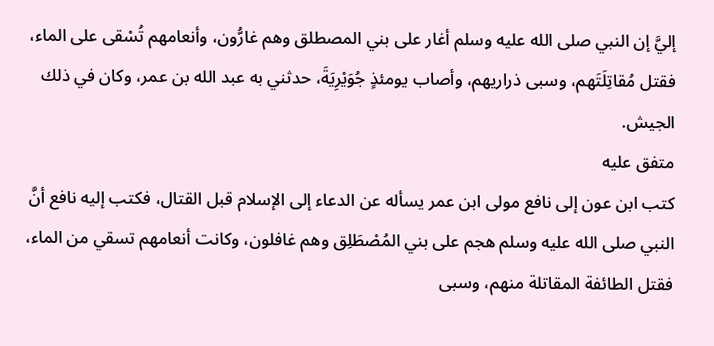إليَّ إن النبي صلى الله عليه وسلم أغار على بني المصطلق وهم غارُّون، وأنعامهم تُسْقى على الماء، فقتل مُقاتِلَتَهم، وسبى ذراريهم، وأصاب يومئذٍ جُوَيْرِيَةَ، حدثني به عبد الله بن عمر، وكان في ذلك الجيش.
متفق عليه
كتب ابن عون إلى نافع مولى ابن عمر يسأله عن الدعاء إلى الإسلام قبل القتال، فكتب إليه نافع أنَّ النبي صلى الله عليه وسلم هجم على بني المُصْطَلِق وهم غافلون، وكانت أنعامهم تسقي من الماء، فقتل الطائفة المقاتلة منهم، وسبى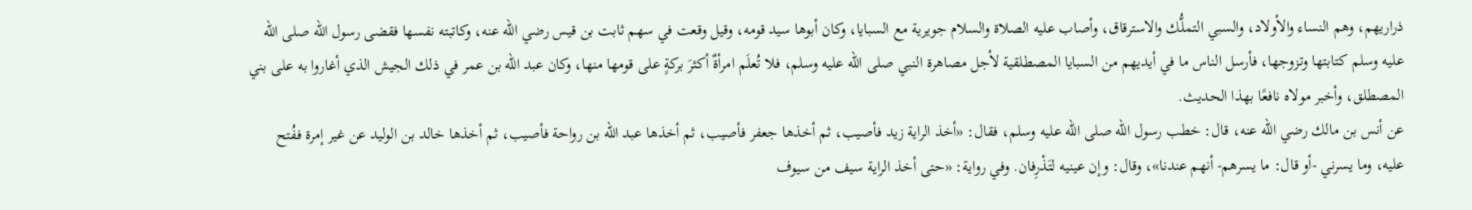ذراريهم، وهم النساء والأولاد، والسبي التملُّك والاسترقاق، وأصاب عليه الصلاة والسلام جويرية مع السبايا، وكان أبوها سيد قومه، وقيل وقعت في سهم ثابت بن قيس رضي الله عنه، وكاتبته نفسها فقضى رسول الله صلى الله عليه وسلم كتابتها وتزوجها، فأرسل الناس ما في أيديهم من السبايا المصطلقية لأجل مصاهرة النبي صلى الله عليه وسلم، فلا تُعلَم امرأةٌ أكثرَ بركةٍ على قومها منها، وكان عبد الله بن عمر في ذلك الجيش الذي أغاروا به على بني المصطلق، وأخبر مولاه نافعًا بهذا الحديث.
عن أنس بن مالك رضي الله عنه، قال: خطب رسول الله صلى الله عليه وسلم، فقال: «أخذ الراية زيد فأصيب، ثم أخذها جعفر فأصيب، ثم أخذها عبد الله بن رواحة فأصيب، ثم أخذها خالد بن الوليد عن غير إمرة ففُتح عليه، وما يسرني -أو قال: ما يسرهم- أنهم عندنا»، وقال: وإن عينيه لتَذْرِفان. وفي رواية: «حتى أخذ الراية سيف من سيوف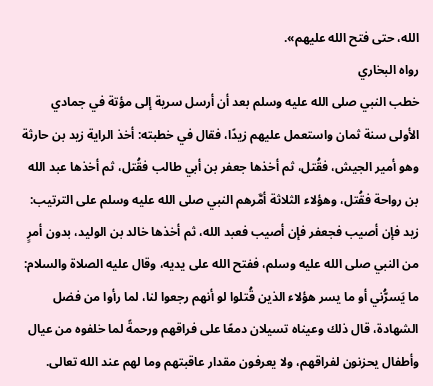الله، حتى فتح الله عليهم».
رواه البخاري
خطب النبي صلى الله عليه وسلم بعد أن أرسل سرية إلى مؤتة في جمادي الأولى سنة ثمان واستعمل عليهم زيدًا، فقال في خطبته: أخذ الراية زيد بن حارثة وهو أمير الجيش، فقُتل، ثم أخذها جعفر بن أبي طالب فقُتل، ثم أخذها عبد الله بن رواحة فقُتل، وهؤلاء الثلاثة أمَّرهم النبي صلى الله عليه وسلم على الترتيب: زيد فإن أصيب فجعفر فإن أصيب فعبد الله، ثم أخذها خالد بن الوليد، بدون أمرٍ من النبي صلى الله عليه وسلم، ففتح الله على يديه، وقال عليه الصلاة والسلام: ما يَسرُّني أو ما يسر هؤلاء الذين قُتلوا لو أنهم رجعوا لنا، لما رأوا من فضل الشهادة، قال ذلك وعيناه تسيلان دمعًا على فراقهم ورحمةً لما خلفوه من عيال وأطفال يحزنون لفراقهم، ولا يعرفون مقدار عاقبتهم وما لهم عند الله تعالى.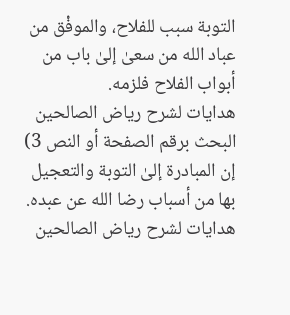التوبة سبب للفلاح، والموفْق من عباد الله من سعىٰ إلىٰ باب من أبواب الفلاح فلزمه.
هدايات لشرح رياض الصالحين
البحث برقم الصفحة أو النص 3) إن المبادرة إلىٰ التوبة والتعجيل بها من أسباب رضا الله عن عبده.
هدايات لشرح رياض الصالحين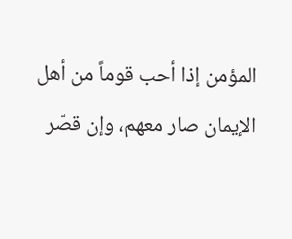المؤمن إذا أحب قوماً من أهل الإيمان صار معهم، وإن قصّر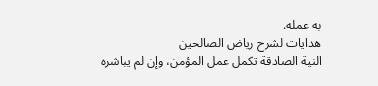به عمله.
هدايات لشرح رياض الصالحين
النية الصادقة تكمل عمل المؤمن، وإن لم يباشره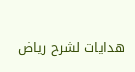هدايات لشرح رياض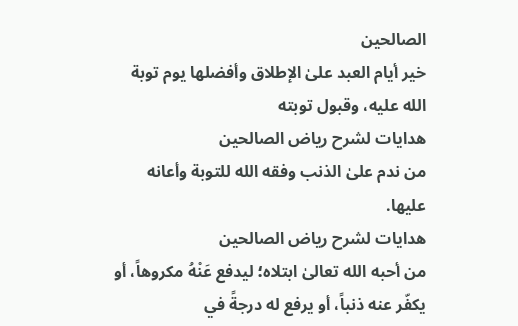الصالحين
خير أيام العبد علىٰ الإطلاق وأفضلها يوم توبة الله عليه، وقبول توبته
هدايات لشرح رياض الصالحين
من ندم علىٰ الذنب وفقه الله للتوبة وأعانه عليها.
هدايات لشرح رياض الصالحين
من أحبه الله تعالىٰ ابتلاه؛ ليدفع عَنْهُ مكروهاً، أو يكفّر عنه ذنباً، أو يرفع له درجةً في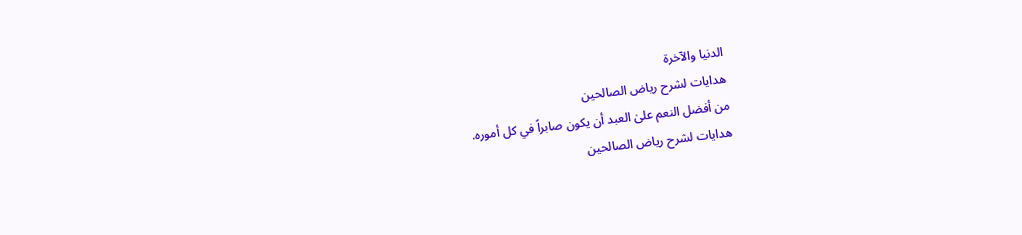الدنيا والآخرة
هدايات لشرح رياض الصالحين
من أفضل النعم علىٰ العبد أن يكون صابراً في كل أموره.
هدايات لشرح رياض الصالحين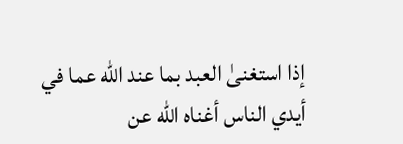إذا استغنىٰ العبد بما عند الله عما في أيدي الناس أغناه الله عن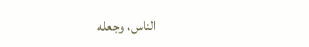الناس، وجعله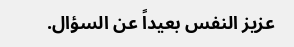عزيز النفس بعيداً عن السؤال.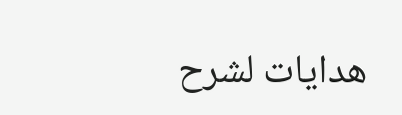هدايات لشرح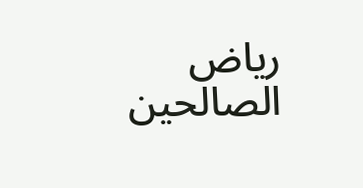رياض الصالحين